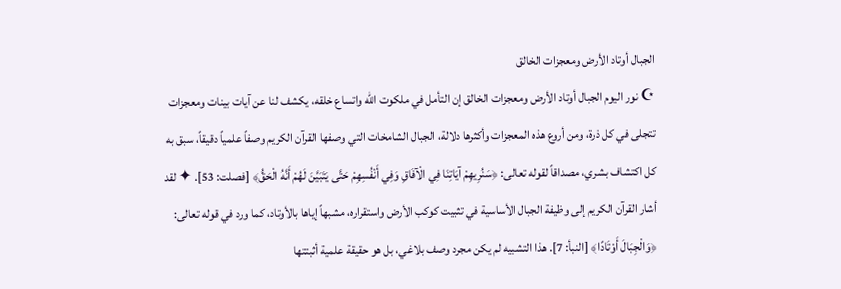الجبال أوتاد الأرض ومعجزات الخالق
☪ نور اليوم الجبال أوتاد الأرض ومعجزات الخالق إن التأمل في ملكوت الله واتساع خلقه، يكشف لنا عن آيات بينات ومعجزات تتجلى في كل ذرة، ومن أروع هذه المعجزات وأكثرها دلالة، الجبال الشامخات التي وصفها القرآن الكريم وصفاً علمياً دقيقاً، سبق به كل اكتشاف بشري، مصداقاً لقوله تعالى: ﴿سَنُرِيهِمْ آيَاتِنَا فِي الْآفَاقِ وَفِي أَنْفُسِهِمْ حَتَّى يَتَبَيَّنَ لَهُمْ أَنَّهُ الْحَقُّ﴾ [فصلت: 53]. ✦ لقد أشار القرآن الكريم إلى وظيفة الجبال الأساسية في تثبيت كوكب الأرض واستقراره، مشبهاً إياها بالأوتاد، كما ورد في قوله تعالى: ﴿وَالْجِبَالَ أَوْتَادًا﴾ [النبأ: 7]. هذا التشبيه لم يكن مجرد وصف بلاغي، بل هو حقيقة علمية أثبتتها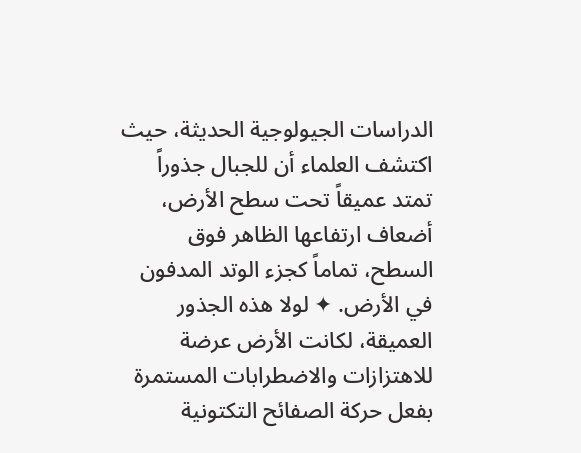الدراسات الجيولوجية الحديثة، حيث اكتشف العلماء أن للجبال جذوراً تمتد عميقاً تحت سطح الأرض، أضعاف ارتفاعها الظاهر فوق السطح، تماماً كجزء الوتد المدفون في الأرض. ✦ لولا هذه الجذور العميقة، لكانت الأرض عرضة للاهتزازات والاضطرابات المستمرة بفعل حركة الصفائح التكتونية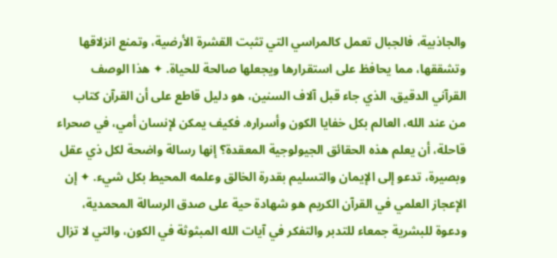والجاذبية، فالجبال تعمل كالمراسي التي تثبت القشرة الأرضية، وتمنع انزلاقها وتشققها، مما يحافظ على استقرارها ويجعلها صالحة للحياة. ✦ هذا الوصف القرآني الدقيق، الذي جاء قبل آلاف السنين، هو دليل قاطع على أن القرآن كتاب من عند الله، العالم بكل خفايا الكون وأسراره. فكيف يمكن لإنسان أمي، في صحراء قاحلة، أن يعلم هذه الحقائق الجيولوجية المعقدة؟ إنها رسالة واضحة لكل ذي عقل وبصيرة، تدعو إلى الإيمان والتسليم بقدرة الخالق وعلمه المحيط بكل شيء. ✦ إن الإعجاز العلمي في القرآن الكريم هو شهادة حية على صدق الرسالة المحمدية، ودعوة للبشرية جمعاء للتدبر والتفكر في آيات الله المبثوثة في الكون، والتي لا تزال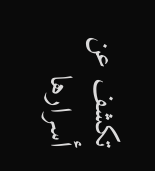تكشف عن أسرارها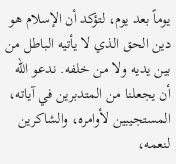يوماً بعد يوم، لتؤكد أن الإسلام هو دين الحق الذي لا يأتيه الباطل من بين يديه ولا من خلفه. ندعو الله أن يجعلنا من المتدبرين في آياته، المستجيبين لأوامره، والشاكرين لنعمه،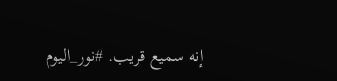إنه سميع قريب. #نور_اليوم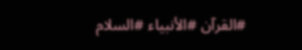#القرآن #الأنبياء #السلام